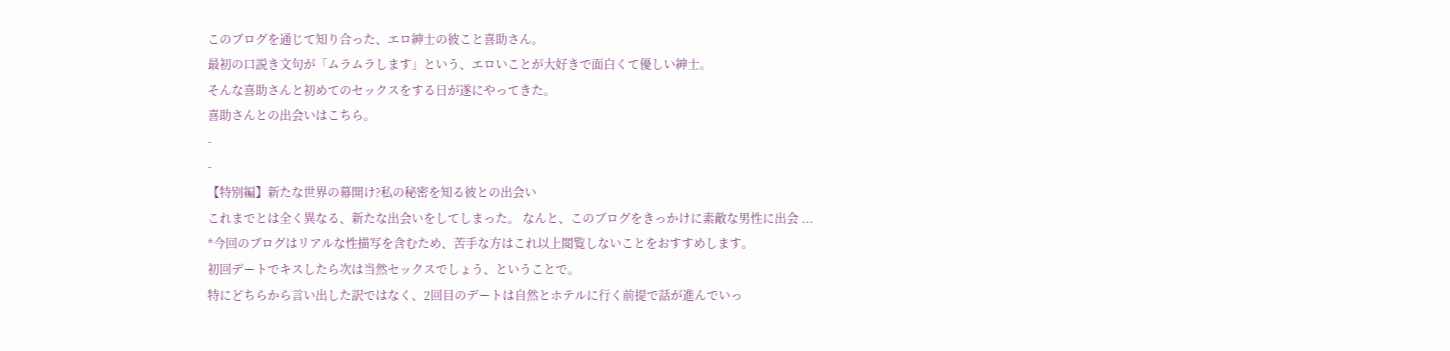このブログを通じて知り合った、エロ紳士の彼こと喜助さん。
最初の口説き文句が「ムラムラします」という、エロいことが大好きで面白くて優しい紳士。
そんな喜助さんと初めてのセックスをする日が遂にやってきた。
喜助さんとの出会いはこちら。
-
-
【特別編】新たな世界の幕開け?私の秘密を知る彼との出会い
これまでとは全く異なる、新たな出会いをしてしまった。 なんと、このブログをきっかけに素敵な男性に出会 ...
*今回のブログはリアルな性描写を含むため、苦手な方はこれ以上閲覧しないことをおすすめします。
初回デートでキスしたら次は当然セックスでしょう、ということで。
特にどちらから言い出した訳ではなく、2回目のデートは自然とホテルに行く前提で話が進んでいっ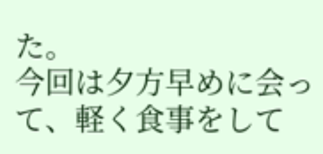た。
今回は夕方早めに会って、軽く食事をして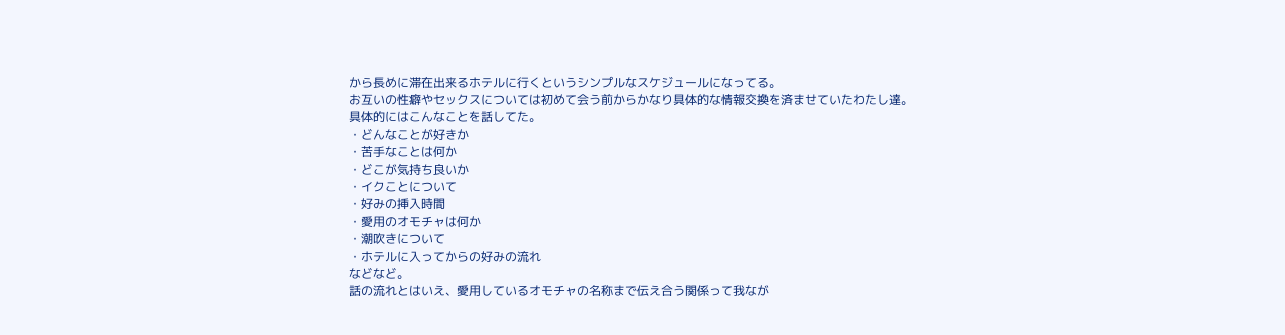から長めに滞在出来るホテルに行くというシンプルなスケジュールになってる。
お互いの性癖やセックスについては初めて会う前からかなり具体的な情報交換を済ませていたわたし達。
具体的にはこんなことを話してた。
・どんなことが好きか
・苦手なことは何か
・どこが気持ち良いか
・イクことについて
・好みの挿入時間
・愛用のオモチャは何か
・潮吹きについて
・ホテルに入ってからの好みの流れ
などなど。
話の流れとはいえ、愛用しているオモチャの名称まで伝え合う関係って我なが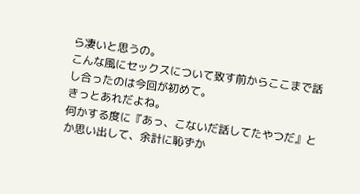ら凄いと思うの。
こんな風にセックスについて致す前からここまで話し合ったのは今回が初めて。
きっとあれだよね。
何かする度に『あっ、こないだ話してたやつだ』とか思い出して、余計に恥ずか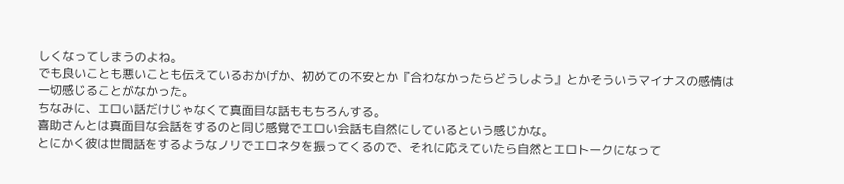しくなってしまうのよね。
でも良いことも悪いことも伝えているおかげか、初めての不安とか『合わなかったらどうしよう』とかそういうマイナスの感情は一切感じることがなかった。
ちなみに、エロい話だけじゃなくて真面目な話ももちろんする。
喜助さんとは真面目な会話をするのと同じ感覚でエロい会話も自然にしているという感じかな。
とにかく彼は世間話をするようなノリでエロネタを振ってくるので、それに応えていたら自然とエロトークになって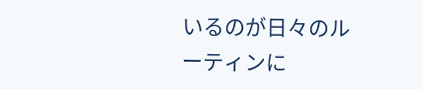いるのが日々のルーティンに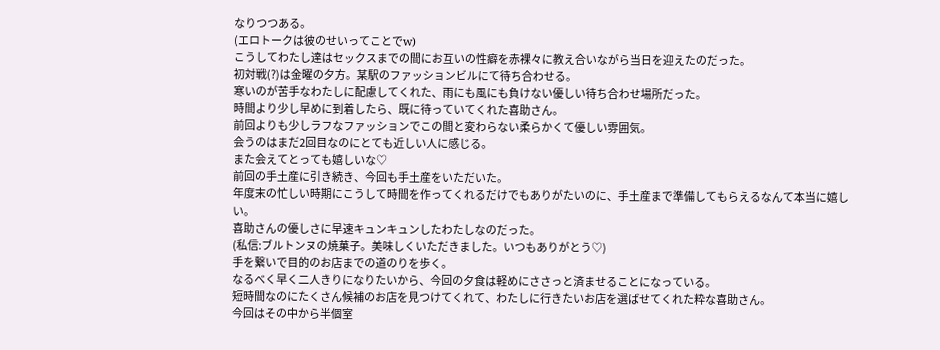なりつつある。
(エロトークは彼のせいってことでw)
こうしてわたし達はセックスまでの間にお互いの性癖を赤裸々に教え合いながら当日を迎えたのだった。
初対戦(?)は金曜の夕方。某駅のファッションビルにて待ち合わせる。
寒いのが苦手なわたしに配慮してくれた、雨にも風にも負けない優しい待ち合わせ場所だった。
時間より少し早めに到着したら、既に待っていてくれた喜助さん。
前回よりも少しラフなファッションでこの間と変わらない柔らかくて優しい雰囲気。
会うのはまだ2回目なのにとても近しい人に感じる。
また会えてとっても嬉しいな♡
前回の手土産に引き続き、今回も手土産をいただいた。
年度末の忙しい時期にこうして時間を作ってくれるだけでもありがたいのに、手土産まで準備してもらえるなんて本当に嬉しい。
喜助さんの優しさに早速キュンキュンしたわたしなのだった。
(私信:ブルトンヌの焼菓子。美味しくいただきました。いつもありがとう♡)
手を繋いで目的のお店までの道のりを歩く。
なるべく早く二人きりになりたいから、今回の夕食は軽めにささっと済ませることになっている。
短時間なのにたくさん候補のお店を見つけてくれて、わたしに行きたいお店を選ばせてくれた粋な喜助さん。
今回はその中から半個室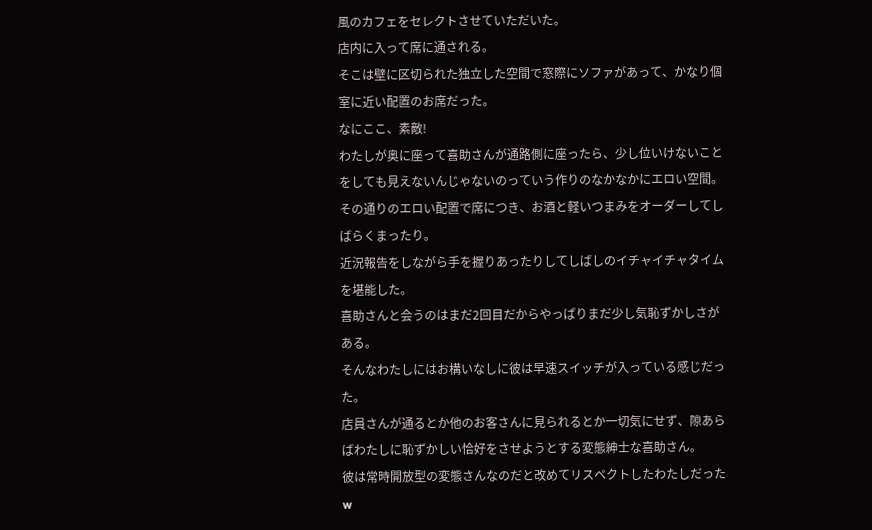風のカフェをセレクトさせていただいた。
店内に入って席に通される。
そこは壁に区切られた独立した空間で窓際にソファがあって、かなり個室に近い配置のお席だった。
なにここ、素敵!
わたしが奥に座って喜助さんが通路側に座ったら、少し位いけないことをしても見えないんじゃないのっていう作りのなかなかにエロい空間。
その通りのエロい配置で席につき、お酒と軽いつまみをオーダーしてしばらくまったり。
近況報告をしながら手を握りあったりしてしばしのイチャイチャタイムを堪能した。
喜助さんと会うのはまだ2回目だからやっぱりまだ少し気恥ずかしさがある。
そんなわたしにはお構いなしに彼は早速スイッチが入っている感じだった。
店員さんが通るとか他のお客さんに見られるとか一切気にせず、隙あらばわたしに恥ずかしい恰好をさせようとする変態紳士な喜助さん。
彼は常時開放型の変態さんなのだと改めてリスペクトしたわたしだったw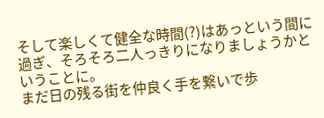そして楽しくて健全な時間(?)はあっという間に過ぎ、そろそろ二人っきりになりましょうかということに。
まだ日の残る街を仲良く手を繋いで歩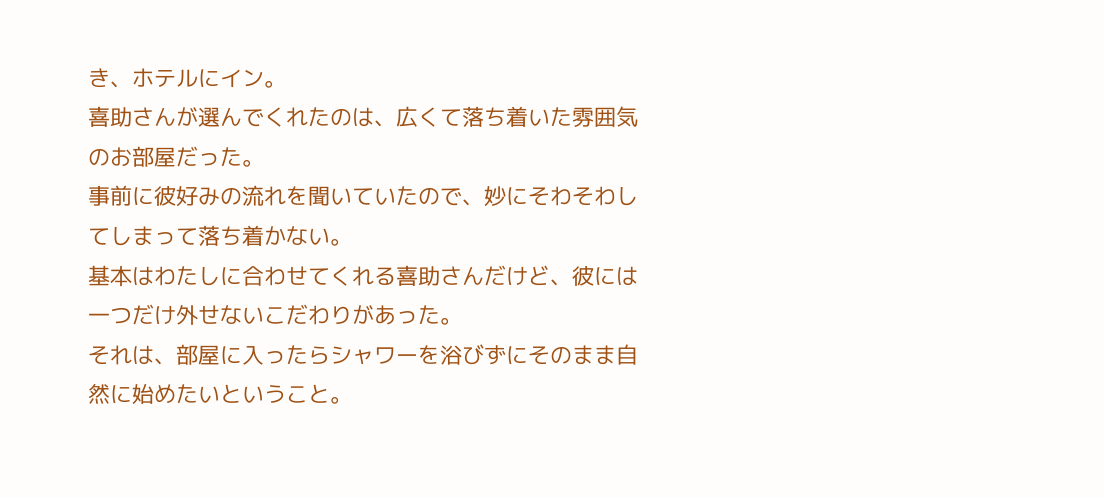き、ホテルにイン。
喜助さんが選んでくれたのは、広くて落ち着いた雰囲気のお部屋だった。
事前に彼好みの流れを聞いていたので、妙にそわそわしてしまって落ち着かない。
基本はわたしに合わせてくれる喜助さんだけど、彼には一つだけ外せないこだわりがあった。
それは、部屋に入ったらシャワーを浴びずにそのまま自然に始めたいということ。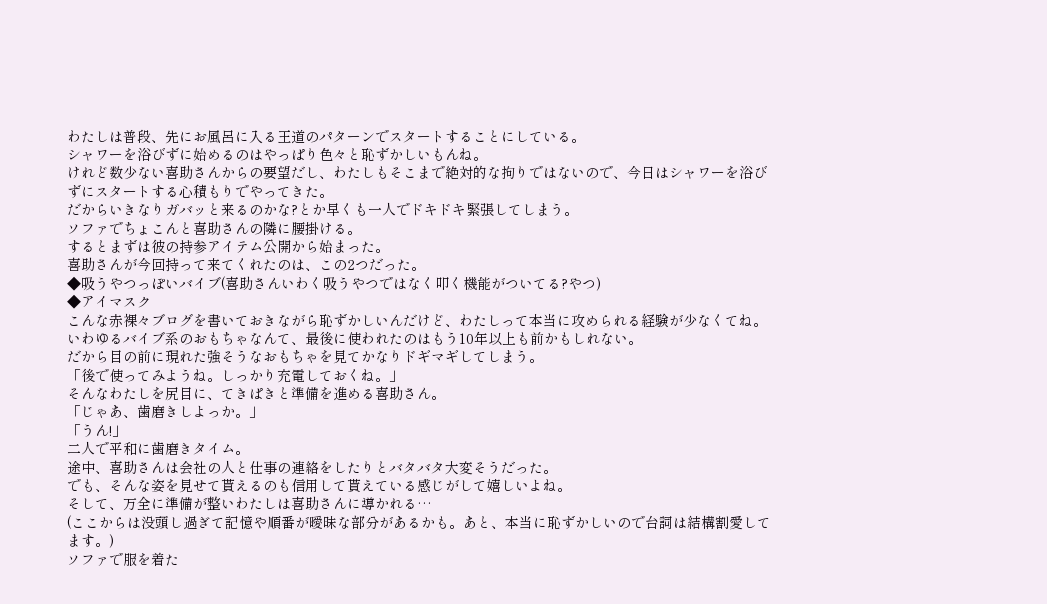わたしは普段、先にお風呂に入る王道のパターンでスタートすることにしている。
シャワーを浴びずに始めるのはやっぱり色々と恥ずかしいもんね。
けれど数少ない喜助さんからの要望だし、わたしもそこまで絶対的な拘りではないので、今日はシャワーを浴びずにスタートする心積もりでやってきた。
だからいきなりガバッと来るのかな?とか早くも一人でドキドキ緊張してしまう。
ソファでちょこんと喜助さんの隣に腰掛ける。
するとまずは彼の持参アイテム公開から始まった。
喜助さんが今回持って来てくれたのは、この2つだった。
◆吸うやつっぽいバイブ(喜助さんいわく吸うやつではなく叩く機能がついてる?やつ)
◆アイマスク
こんな赤裸々ブログを書いておきながら恥ずかしいんだけど、わたしって本当に攻められる経験が少なくてね。
いわゆるバイブ系のおもちゃなんて、最後に使われたのはもう10年以上も前かもしれない。
だから目の前に現れた強そうなおもちゃを見てかなりドギマギしてしまう。
「後で使ってみようね。しっかり充電しておくね。」
そんなわたしを尻目に、てきぱきと準備を進める喜助さん。
「じゃあ、歯磨きしよっか。」
「うん!」
二人で平和に歯磨きタイム。
途中、喜助さんは会社の人と仕事の連絡をしたりとバタバタ大変そうだった。
でも、そんな姿を見せて貰えるのも信用して貰えている感じがして嬉しいよね。
そして、万全に準備が整いわたしは喜助さんに導かれる…
(ここからは没頭し過ぎて記憶や順番が曖昧な部分があるかも。あと、本当に恥ずかしいので台詞は結構割愛してます。)
ソファで服を着た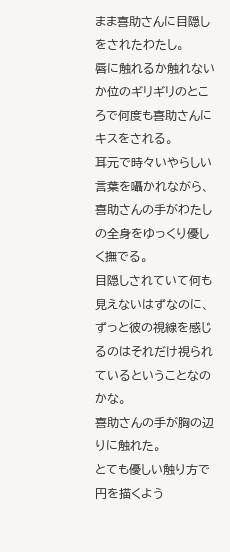まま喜助さんに目隠しをされたわたし。
唇に触れるか触れないか位のギリギリのところで何度も喜助さんにキスをされる。
耳元で時々いやらしい言葉を囁かれながら、喜助さんの手がわたしの全身をゆっくり優しく撫でる。
目隠しされていて何も見えないはずなのに、ずっと彼の視線を感じるのはそれだけ視られているということなのかな。
喜助さんの手が胸の辺りに触れた。
とても優しい触り方で円を描くよう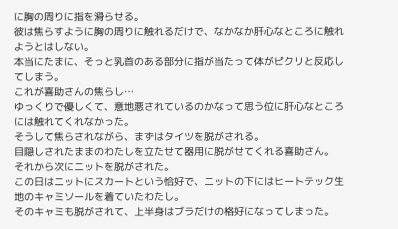に胸の周りに指を滑らせる。
彼は焦らすように胸の周りに触れるだけで、なかなか肝心なところに触れようとはしない。
本当にたまに、そっと乳首のある部分に指が当たって体がピクリと反応してしまう。
これが喜助さんの焦らし…
ゆっくりで優しくて、意地悪されているのかなって思う位に肝心なところには触れてくれなかった。
そうして焦らされながら、まずはタイツを脱がされる。
目隠しされたままのわたしを立たせて器用に脱がせてくれる喜助さん。
それから次にニットを脱がされた。
この日はニットにスカートという恰好で、ニットの下にはヒートテック生地のキャミソールを着ていたわたし。
そのキャミも脱がされて、上半身はブラだけの格好になってしまった。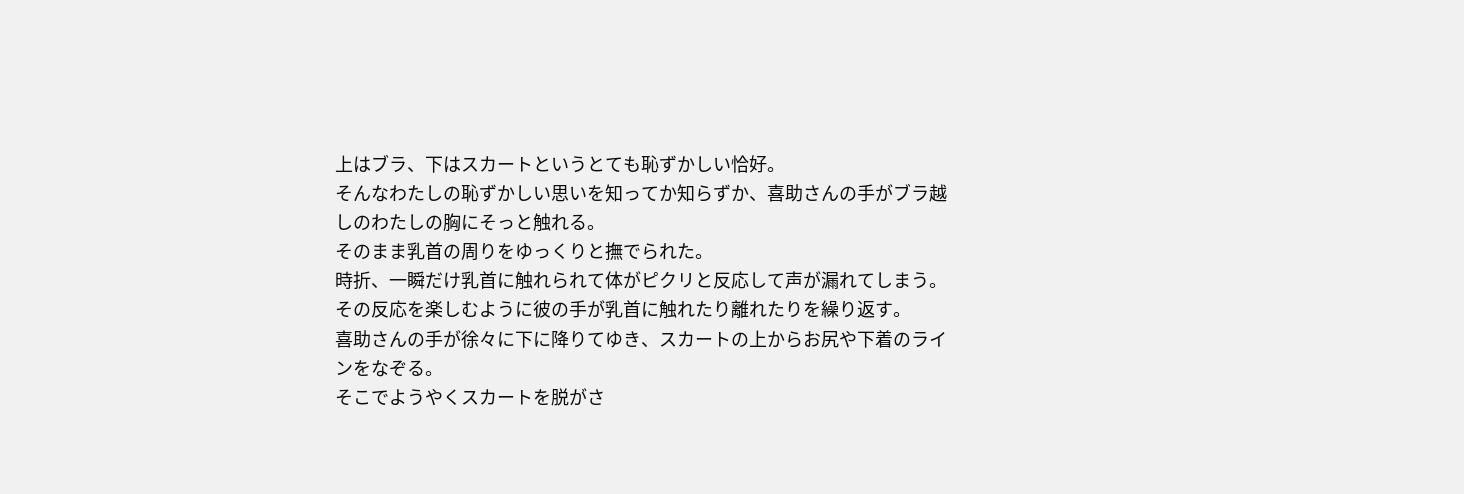上はブラ、下はスカートというとても恥ずかしい恰好。
そんなわたしの恥ずかしい思いを知ってか知らずか、喜助さんの手がブラ越しのわたしの胸にそっと触れる。
そのまま乳首の周りをゆっくりと撫でられた。
時折、一瞬だけ乳首に触れられて体がピクリと反応して声が漏れてしまう。
その反応を楽しむように彼の手が乳首に触れたり離れたりを繰り返す。
喜助さんの手が徐々に下に降りてゆき、スカートの上からお尻や下着のラインをなぞる。
そこでようやくスカートを脱がさ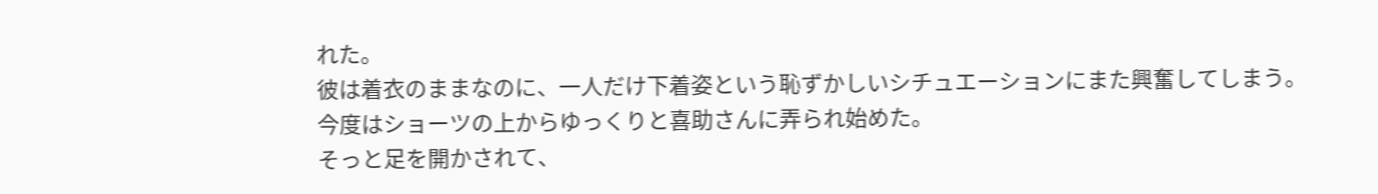れた。
彼は着衣のままなのに、一人だけ下着姿という恥ずかしいシチュエーションにまた興奮してしまう。
今度はショーツの上からゆっくりと喜助さんに弄られ始めた。
そっと足を開かされて、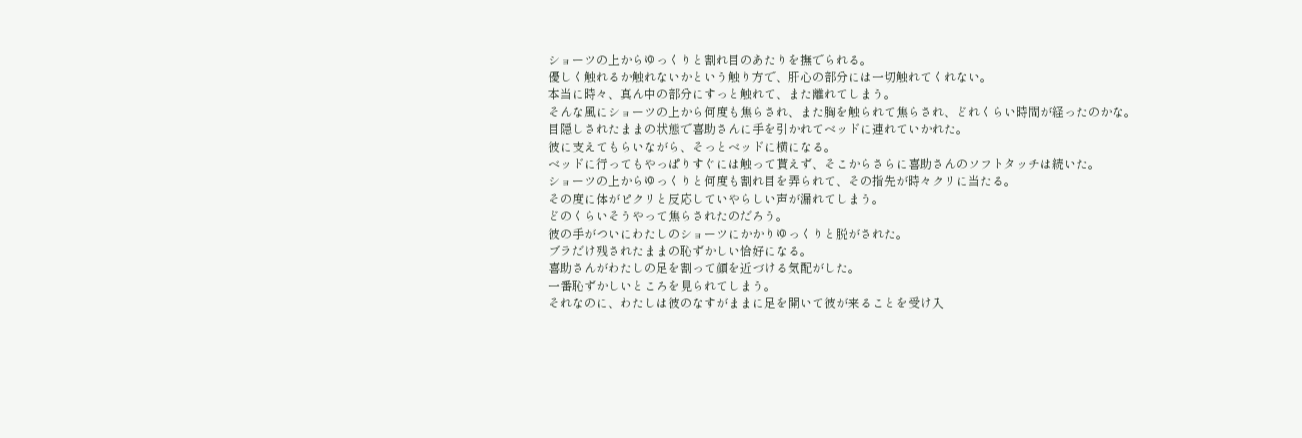ショーツの上からゆっくりと割れ目のあたりを撫でられる。
優しく触れるか触れないかという触り方で、肝心の部分には一切触れてくれない。
本当に時々、真ん中の部分にすっと触れて、また離れてしまう。
そんな風にショーツの上から何度も焦らされ、また胸を触られて焦らされ、どれくらい時間が経ったのかな。
目隠しされたままの状態で喜助さんに手を引かれてベッドに連れていかれた。
彼に支えてもらいながら、そっとベッドに横になる。
ベッドに行ってもやっぱりすぐには触って貰えず、そこからさらに喜助さんのソフトタッチは続いた。
ショーツの上からゆっくりと何度も割れ目を弄られて、その指先が時々クリに当たる。
その度に体がピクリと反応していやらしい声が漏れてしまう。
どのくらいそうやって焦らされたのだろう。
彼の手がついにわたしのショーツにかかりゆっくりと脱がされた。
ブラだけ残されたままの恥ずかしい恰好になる。
喜助さんがわたしの足を割って顔を近づける気配がした。
一番恥ずかしいところを見られてしまう。
それなのに、わたしは彼のなすがままに足を開いて彼が来ることを受け入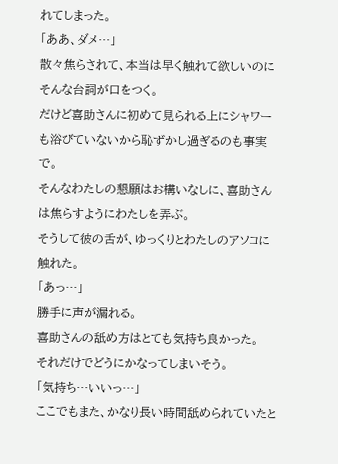れてしまった。
「ああ、ダメ…」
散々焦らされて、本当は早く触れて欲しいのにそんな台詞が口をつく。
だけど喜助さんに初めて見られる上にシャワーも浴びていないから恥ずかし過ぎるのも事実で。
そんなわたしの懇願はお構いなしに、喜助さんは焦らすようにわたしを弄ぶ。
そうして彼の舌が、ゆっくりとわたしのアソコに触れた。
「あっ…」
勝手に声が漏れる。
喜助さんの舐め方はとても気持ち良かった。
それだけでどうにかなってしまいそう。
「気持ち…いいっ…」
ここでもまた、かなり長い時間舐められていたと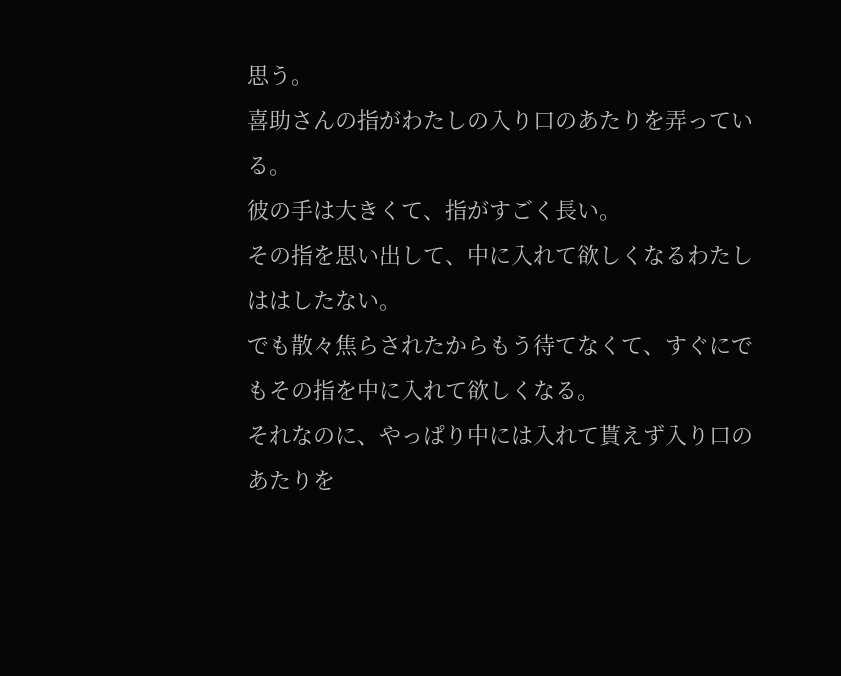思う。
喜助さんの指がわたしの入り口のあたりを弄っている。
彼の手は大きくて、指がすごく長い。
その指を思い出して、中に入れて欲しくなるわたしははしたない。
でも散々焦らされたからもう待てなくて、すぐにでもその指を中に入れて欲しくなる。
それなのに、やっぱり中には入れて貰えず入り口のあたりを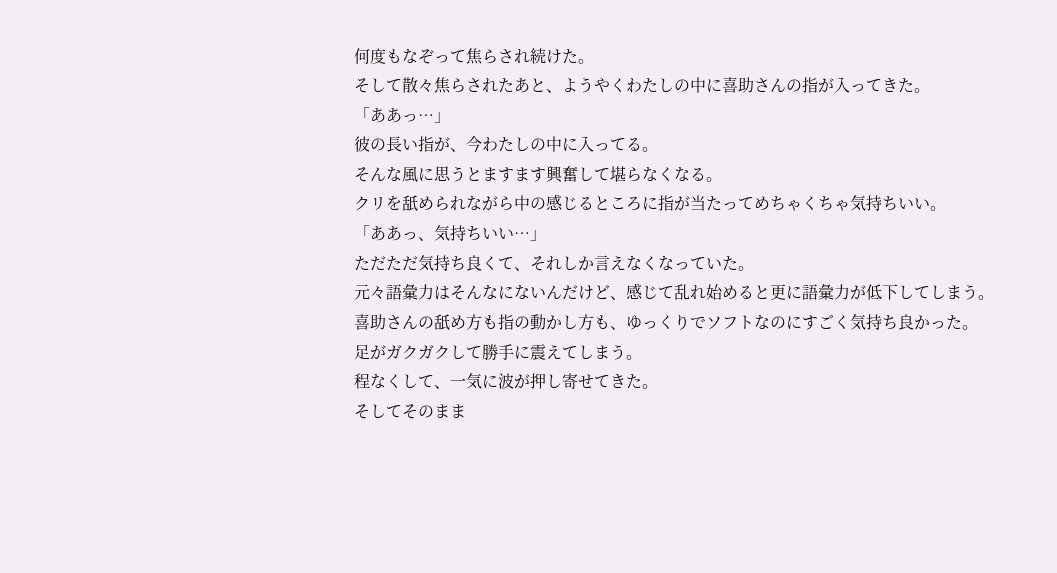何度もなぞって焦らされ続けた。
そして散々焦らされたあと、ようやくわたしの中に喜助さんの指が入ってきた。
「ああっ…」
彼の長い指が、今わたしの中に入ってる。
そんな風に思うとますます興奮して堪らなくなる。
クリを舐められながら中の感じるところに指が当たってめちゃくちゃ気持ちいい。
「ああっ、気持ちいい…」
ただただ気持ち良くて、それしか言えなくなっていた。
元々語彙力はそんなにないんだけど、感じて乱れ始めると更に語彙力が低下してしまう。
喜助さんの舐め方も指の動かし方も、ゆっくりでソフトなのにすごく気持ち良かった。
足がガクガクして勝手に震えてしまう。
程なくして、一気に波が押し寄せてきた。
そしてそのまま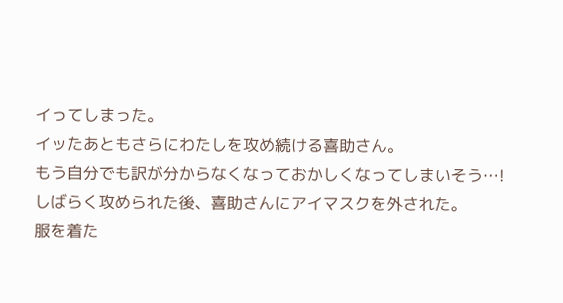イってしまった。
イッたあともさらにわたしを攻め続ける喜助さん。
もう自分でも訳が分からなくなっておかしくなってしまいそう…!
しばらく攻められた後、喜助さんにアイマスクを外された。
服を着た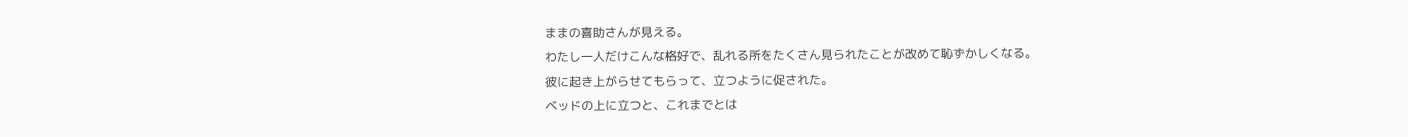ままの喜助さんが見える。
わたし一人だけこんな格好で、乱れる所をたくさん見られたことが改めて恥ずかしくなる。
彼に起き上がらせてもらって、立つように促された。
ベッドの上に立つと、これまでとは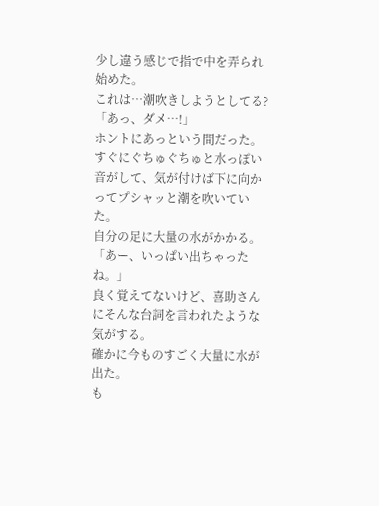少し違う感じで指で中を弄られ始めた。
これは…潮吹きしようとしてる?
「あっ、ダメ…!」
ホントにあっという間だった。
すぐにぐちゅぐちゅと水っぽい音がして、気が付けば下に向かってプシャッと潮を吹いていた。
自分の足に大量の水がかかる。
「あー、いっぱい出ちゃったね。」
良く覚えてないけど、喜助さんにそんな台詞を言われたような気がする。
確かに今ものすごく大量に水が出た。
も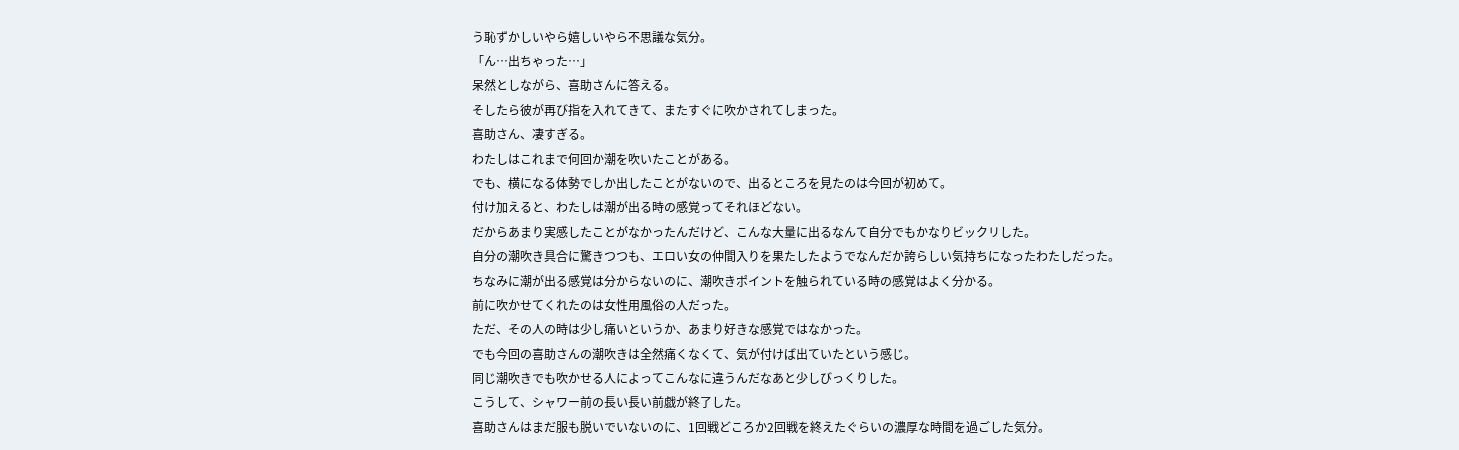う恥ずかしいやら嬉しいやら不思議な気分。
「ん…出ちゃった…」
呆然としながら、喜助さんに答える。
そしたら彼が再び指を入れてきて、またすぐに吹かされてしまった。
喜助さん、凄すぎる。
わたしはこれまで何回か潮を吹いたことがある。
でも、横になる体勢でしか出したことがないので、出るところを見たのは今回が初めて。
付け加えると、わたしは潮が出る時の感覚ってそれほどない。
だからあまり実感したことがなかったんだけど、こんな大量に出るなんて自分でもかなりビックリした。
自分の潮吹き具合に驚きつつも、エロい女の仲間入りを果たしたようでなんだか誇らしい気持ちになったわたしだった。
ちなみに潮が出る感覚は分からないのに、潮吹きポイントを触られている時の感覚はよく分かる。
前に吹かせてくれたのは女性用風俗の人だった。
ただ、その人の時は少し痛いというか、あまり好きな感覚ではなかった。
でも今回の喜助さんの潮吹きは全然痛くなくて、気が付けば出ていたという感じ。
同じ潮吹きでも吹かせる人によってこんなに違うんだなあと少しびっくりした。
こうして、シャワー前の長い長い前戯が終了した。
喜助さんはまだ服も脱いでいないのに、1回戦どころか2回戦を終えたぐらいの濃厚な時間を過ごした気分。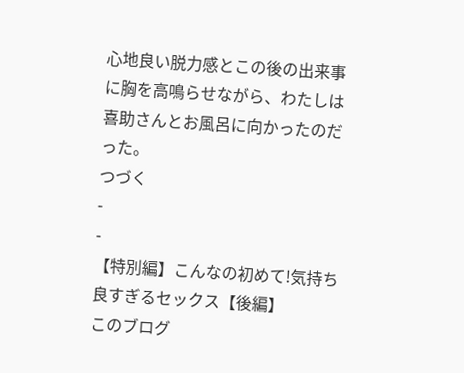心地良い脱力感とこの後の出来事に胸を高鳴らせながら、わたしは喜助さんとお風呂に向かったのだった。
つづく
-
-
【特別編】こんなの初めて!気持ち良すぎるセックス【後編】
このブログ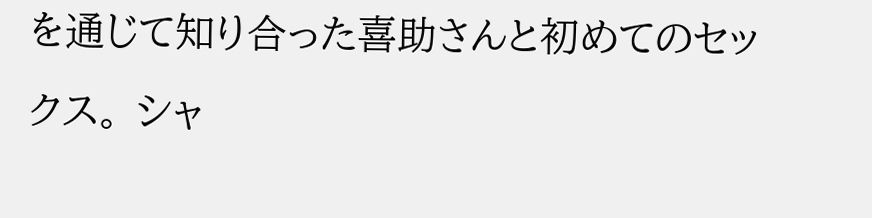を通じて知り合った喜助さんと初めてのセックス。 シャ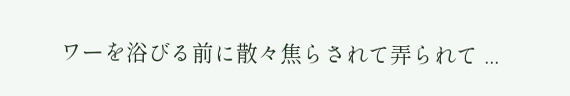ワーを浴びる前に散々焦らされて弄られて ...